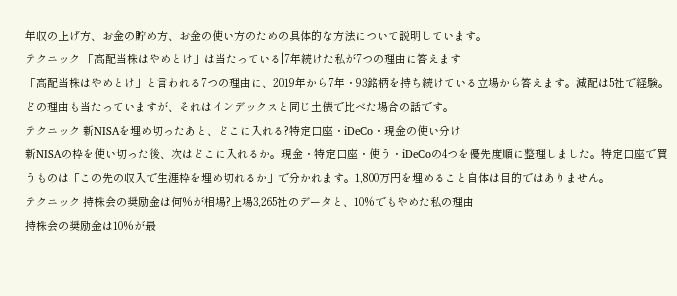年収の上げ方、お金の貯め方、お金の使い方のための具体的な方法について説明しています。
テクニック 「高配当株はやめとけ」は当たっている|7年続けた私が7つの理由に答えます
「高配当株はやめとけ」と言われる7つの理由に、2019年から7年・93銘柄を持ち続けている立場から答えます。減配は5社で経験。どの理由も当たっていますが、それはインデックスと同じ土俵で比べた場合の話です。
テクニック 新NISAを埋め切ったあと、どこに入れる?特定口座・iDeCo・現金の使い分け
新NISAの枠を使い切った後、次はどこに入れるか。現金・特定口座・使う・iDeCoの4つを優先度順に整理しました。特定口座で買うものは「この先の収入で生涯枠を埋め切れるか」で分かれます。1,800万円を埋めること自体は目的ではありません。
テクニック 持株会の奨励金は何%が相場?上場3,265社のデータと、10%でもやめた私の理由
持株会の奨励金は10%が最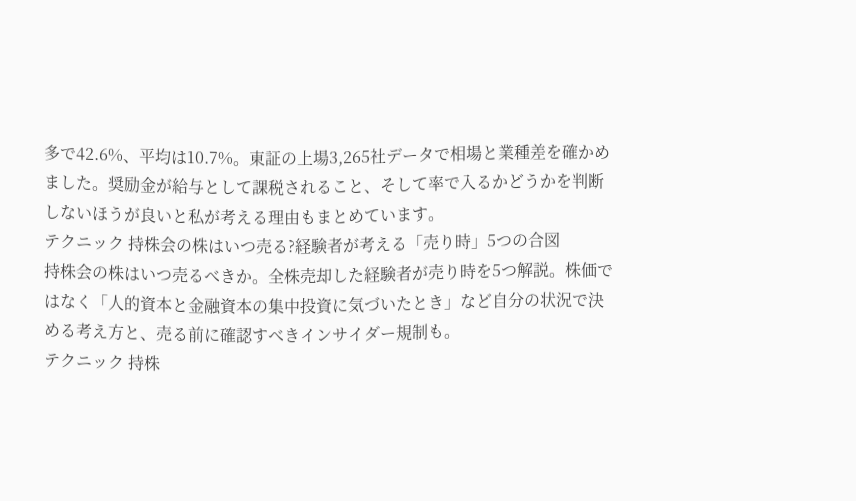多で42.6%、平均は10.7%。東証の上場3,265社データで相場と業種差を確かめました。奨励金が給与として課税されること、そして率で入るかどうかを判断しないほうが良いと私が考える理由もまとめています。
テクニック 持株会の株はいつ売る?経験者が考える「売り時」5つの合図
持株会の株はいつ売るべきか。全株売却した経験者が売り時を5つ解説。株価ではなく「人的資本と金融資本の集中投資に気づいたとき」など自分の状況で決める考え方と、売る前に確認すべきインサイダー規制も。
テクニック 持株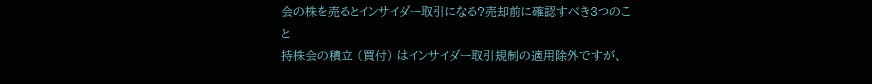会の株を売るとインサイダー取引になる?売却前に確認すべき3つのこと
持株会の積立 (買付) はインサイダー取引規制の適用除外ですが、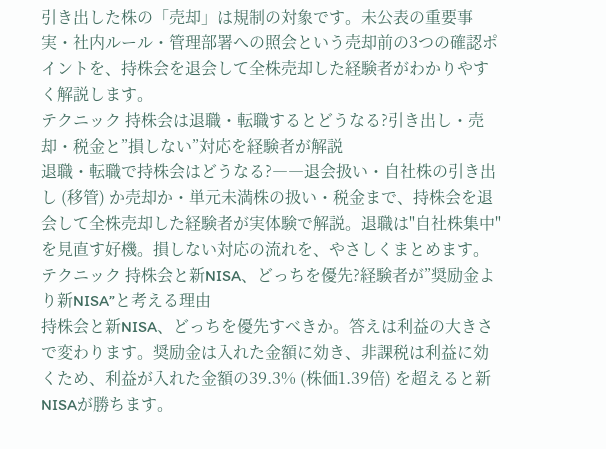引き出した株の「売却」は規制の対象です。未公表の重要事実・社内ルール・管理部署への照会という売却前の3つの確認ポイントを、持株会を退会して全株売却した経験者がわかりやすく解説します。
テクニック 持株会は退職・転職するとどうなる?引き出し・売却・税金と”損しない”対応を経験者が解説
退職・転職で持株会はどうなる?――退会扱い・自社株の引き出し (移管) か売却か・単元未満株の扱い・税金まで、持株会を退会して全株売却した経験者が実体験で解説。退職は"自社株集中"を見直す好機。損しない対応の流れを、やさしくまとめます。
テクニック 持株会と新NISA、どっちを優先?経験者が”奨励金より新NISA”と考える理由
持株会と新NISA、どっちを優先すべきか。答えは利益の大きさで変わります。奨励金は入れた金額に効き、非課税は利益に効くため、利益が入れた金額の39.3% (株価1.39倍) を超えると新NISAが勝ちます。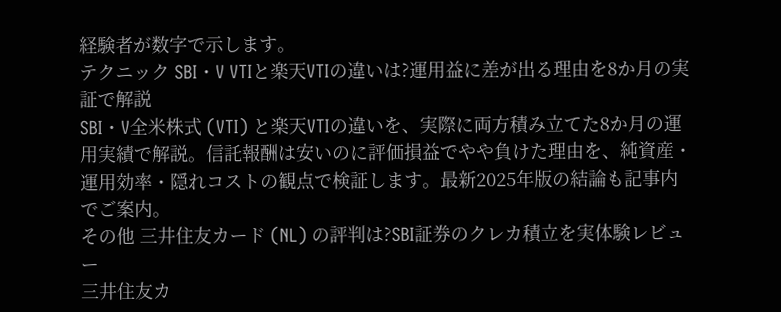経験者が数字で示します。
テクニック SBI・V VTIと楽天VTIの違いは?運用益に差が出る理由を8か月の実証で解説
SBI・V全米株式 (VTI) と楽天VTIの違いを、実際に両方積み立てた8か月の運用実績で解説。信託報酬は安いのに評価損益でやや負けた理由を、純資産・運用効率・隠れコストの観点で検証します。最新2025年版の結論も記事内でご案内。
その他 三井住友カード (NL) の評判は?SBI証券のクレカ積立を実体験レビュー
三井住友カ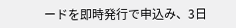ードを即時発行で申込み、3日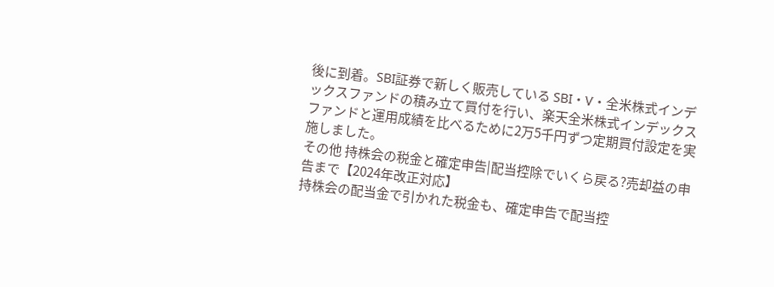後に到着。SBI証券で新しく販売している SBI・V・全米株式インデックスファンドの積み立て買付を行い、楽天全米株式インデックスファンドと運用成績を比べるために2万5千円ずつ定期買付設定を実施しました。
その他 持株会の税金と確定申告|配当控除でいくら戻る?売却益の申告まで【2024年改正対応】
持株会の配当金で引かれた税金も、確定申告で配当控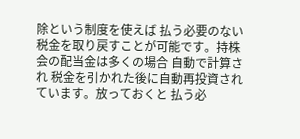除という制度を使えば 払う必要のない税金を取り戻すことが可能です。持株会の配当金は多くの場合 自動で計算され 税金を引かれた後に自動再投資されています。放っておくと 払う必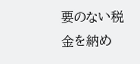要のない税金を納め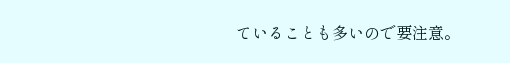ていることも多いので要注意。